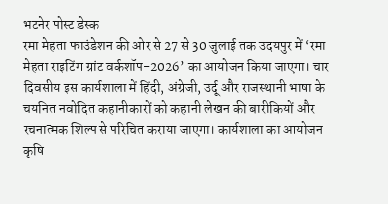भटनेर पोस्ट डेस्क
रमा मेहता फाउंडेशन की ओर से 27 से 30 जुलाई तक उदयपुर में ‘रमा मेहता राइटिंग ग्रांट वर्कशॉप-2026’ का आयोजन किया जाएगा। चार दिवसीय इस कार्यशाला में हिंदी, अंग्रेजी, उर्दू और राजस्थानी भाषा के चयनित नवोदित कहानीकारों को कहानी लेखन की बारीकियों और रचनात्मक शिल्प से परिचित कराया जाएगा। कार्यशाला का आयोजन कृषि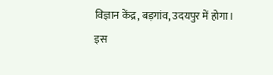विज्ञान केंद्र, बड़गांव, उदयपुर में होगा।
इस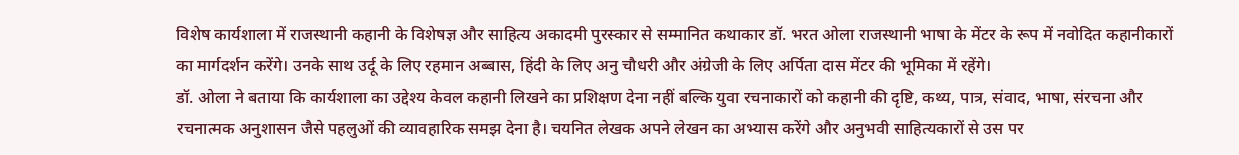विशेष कार्यशाला में राजस्थानी कहानी के विशेषज्ञ और साहित्य अकादमी पुरस्कार से सम्मानित कथाकार डॉ. भरत ओला राजस्थानी भाषा के मेंटर के रूप में नवोदित कहानीकारों का मार्गदर्शन करेंगे। उनके साथ उर्दू के लिए रहमान अब्बास, हिंदी के लिए अनु चौधरी और अंग्रेजी के लिए अर्पिता दास मेंटर की भूमिका में रहेंगे।
डॉ. ओला ने बताया कि कार्यशाला का उद्देश्य केवल कहानी लिखने का प्रशिक्षण देना नहीं बल्कि युवा रचनाकारों को कहानी की दृष्टि, कथ्य, पात्र, संवाद, भाषा, संरचना और रचनात्मक अनुशासन जैसे पहलुओं की व्यावहारिक समझ देना है। चयनित लेखक अपने लेखन का अभ्यास करेंगे और अनुभवी साहित्यकारों से उस पर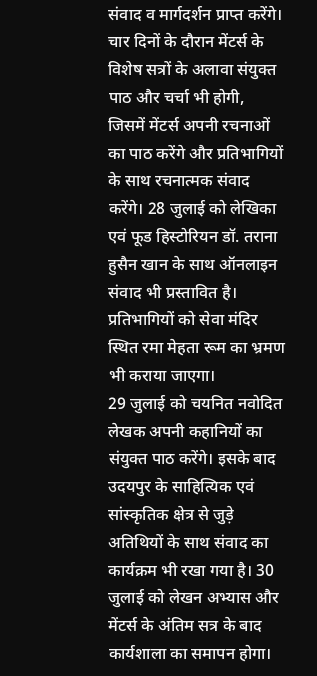संवाद व मार्गदर्शन प्राप्त करेंगे।
चार दिनों के दौरान मेंटर्स के विशेष सत्रों के अलावा संयुक्त पाठ और चर्चा भी होगी, जिसमें मेंटर्स अपनी रचनाओं का पाठ करेंगे और प्रतिभागियों के साथ रचनात्मक संवाद करेंगे। 28 जुलाई को लेखिका एवं फूड हिस्टोरियन डॉ. तराना हुसैन खान के साथ ऑनलाइन संवाद भी प्रस्तावित है। प्रतिभागियों को सेवा मंदिर स्थित रमा मेहता रूम का भ्रमण भी कराया जाएगा।
29 जुलाई को चयनित नवोदित लेखक अपनी कहानियों का संयुक्त पाठ करेंगे। इसके बाद उदयपुर के साहित्यिक एवं सांस्कृतिक क्षेत्र से जुड़े अतिथियों के साथ संवाद का कार्यक्रम भी रखा गया है। 30 जुलाई को लेखन अभ्यास और मेंटर्स के अंतिम सत्र के बाद कार्यशाला का समापन होगा।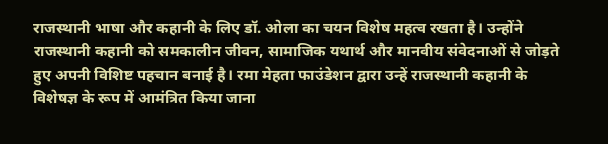राजस्थानी भाषा और कहानी के लिए डॉ. ओला का चयन विशेष महत्व रखता है। उन्होंने राजस्थानी कहानी को समकालीन जीवन, सामाजिक यथार्थ और मानवीय संवेदनाओं से जोड़ते हुए अपनी विशिष्ट पहचान बनाई है। रमा मेहता फाउंडेशन द्वारा उन्हें राजस्थानी कहानी के विशेषज्ञ के रूप में आमंत्रित किया जाना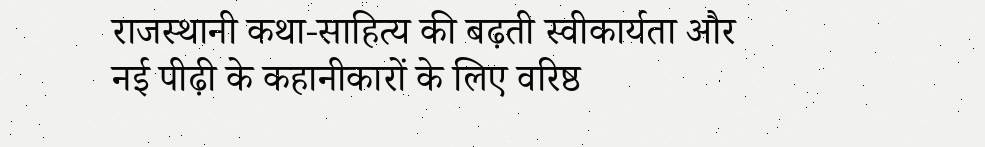राजस्थानी कथा-साहित्य की बढ़ती स्वीकार्यता और नई पीढ़ी के कहानीकारों के लिए वरिष्ठ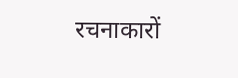रचनाकारों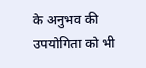के अनुभव की उपयोगिता को भी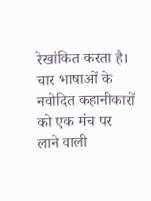रेखांकित करता है।
चार भाषाओं के नवोदित कहानीकारों को एक मंच पर लाने वाली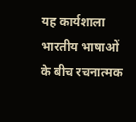यह कार्यशाला भारतीय भाषाओं के बीच रचनात्मक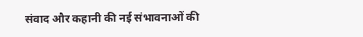संवाद और कहानी की नई संभावनाओं की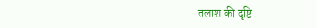तलाश की दृष्टि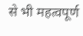से भी महत्वपूर्ण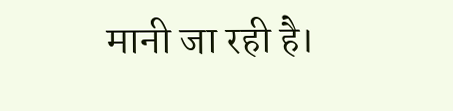मानी जा रही है।